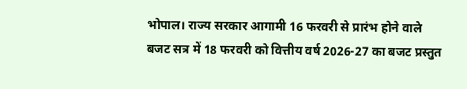भोपाल। राज्य सरकार आगामी 16 फरवरी से प्रारंभ होने वाले बजट सत्र में 18 फरवरी को वित्तीय वर्ष 2026-27 का बजट प्रस्तुत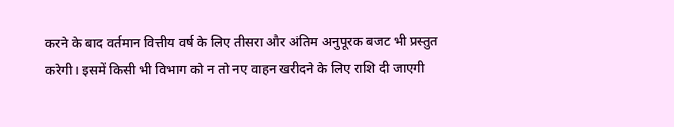करने के बाद वर्तमान वित्तीय वर्ष के लिए तीसरा और अंतिम अनुपूरक बजट भी प्रस्तुत करेगी। इसमें किसी भी विभाग को न तो नए वाहन खरीदने के लिए राशि दी जाएगी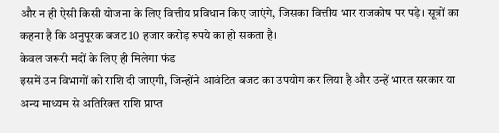और न ही ऐसी किसी योजना के लिए वित्तीय प्रविधान किए जाएंगे, जिसका वित्तीय भार राजकोष पर पड़े। सूत्रों का कहना है कि अनुपूरक बजट 10 हजार करोड़ रुपये का हो सकता है।
केवल जरूरी मदों के लिए ही मिलेगा फंड
इसमें उन विभागों को राशि दी जाएगी, जिन्होंने आवंटित बजट का उपयोग कर लिया है और उन्हें भारत सरकार या अन्य माध्यम से अतिरिक्त राशि प्राप्त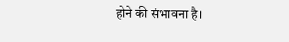होने की संभावना है।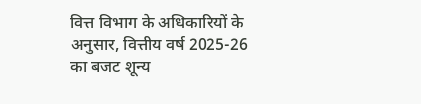वित्त विभाग के अधिकारियों के अनुसार, वित्तीय वर्ष 2025-26 का बजट शून्य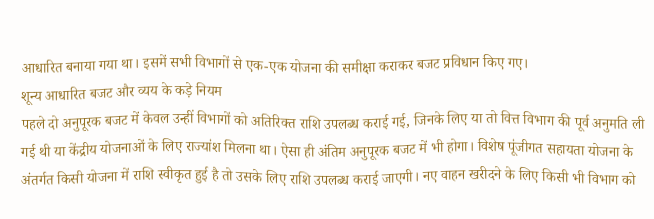आधारित बनाया गया था। इसमें सभी विभागों से एक-एक योजना की समीक्षा कराकर बजट प्रविधान किए गए।
शून्य आधारित बजट और व्यय के कड़े नियम
पहले दो अनुपूरक बजट में केवल उन्हीं विभागों को अतिरिक्त राशि उपलब्ध कराई गई, जिनके लिए या तो वित्त विभाग की पूर्व अनुमति ली गई थी या केंद्रीय योजनाओं के लिए राज्यांश मिलना था। ऐसा ही अंतिम अनुपूरक बजट में भी होगा। विशेष पूंजीगत सहायता योजना के अंतर्गत किसी योजना में राशि स्वीकृत हुई है तो उसके लिए राशि उपलब्ध कराई जाएगी। नए वाहन खरीदने के लिए किसी भी विभाग को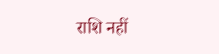राशि नहीं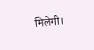मिलेगी।